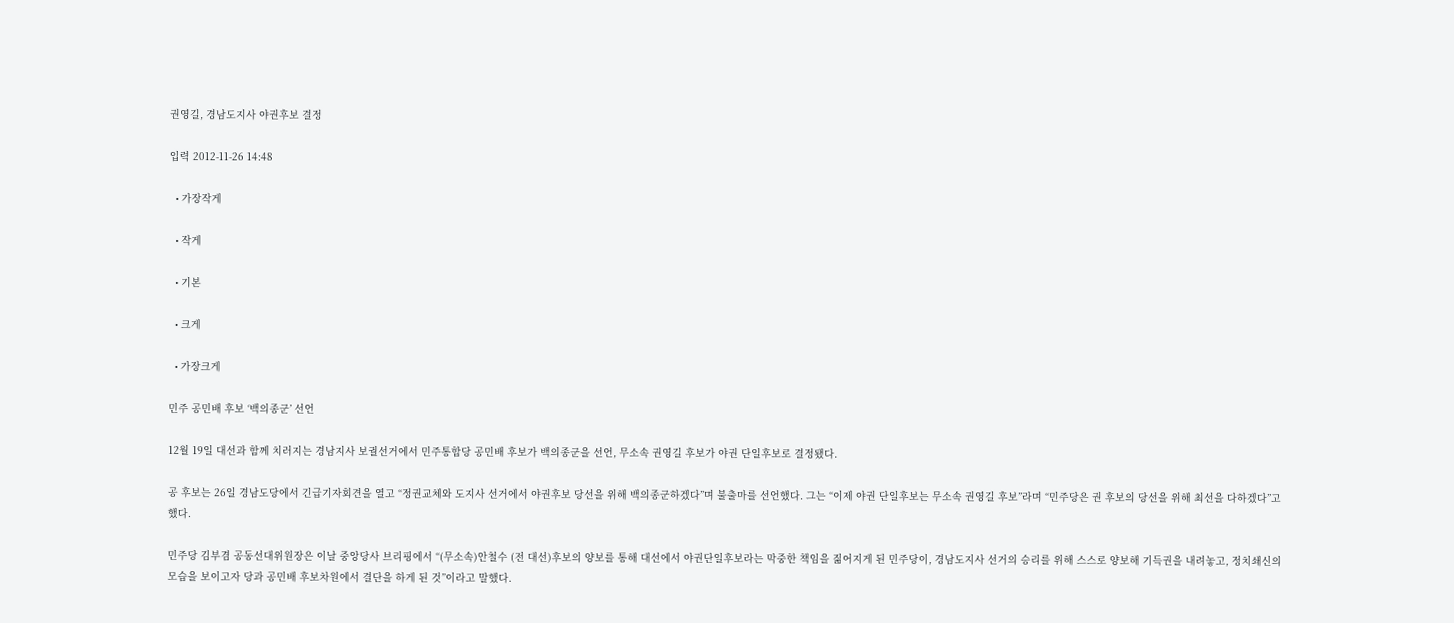권영길, 경남도지사 야권후보 결정

입력 2012-11-26 14:48

  • 가장작게

  • 작게

  • 기본

  • 크게

  • 가장크게

민주 공민배 후보 ‘백의종군’ 선언

12월 19일 대선과 함께 치러지는 경남지사 보궐선거에서 민주통합당 공민배 후보가 백의종군을 선언, 무소속 권영길 후보가 야권 단일후보로 결정됐다.

공 후보는 26일 경남도당에서 긴급기자회견을 열고 “정권교체와 도지사 선거에서 야권후보 당선을 위해 백의종군하겠다”며 불출마를 선언했다. 그는 “이제 야권 단일후보는 무소속 권영길 후보”라며 “민주당은 권 후보의 당선을 위해 최선을 다하겠다”고 했다.

민주당 김부겸 공동선대위원장은 이날 중앙당사 브리핑에서 “(무소속)안철수 (전 대선)후보의 양보를 통해 대선에서 야권단일후보라는 막중한 책임을 짊어지게 된 민주당이, 경남도지사 선거의 승리를 위해 스스로 양보해 기득권을 내려놓고, 정치쇄신의 모습을 보이고자 당과 공민배 후보차원에서 결단을 하게 된 것”이라고 말했다.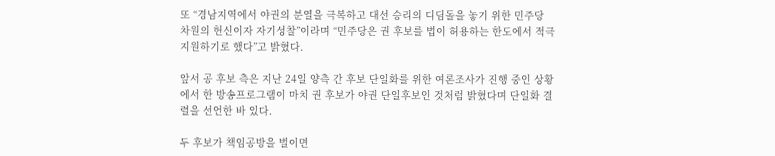또 “경남지역에서 야권의 분열을 극복하고 대선 승리의 디딤돌을 놓기 위한 민주당 차원의 헌신이자 자기성찰”이라며 “민주당은 권 후보를 법이 허용하는 한도에서 적극 지원하기로 했다”고 밝혔다.

앞서 공 후보 측은 지난 24일 양측 간 후보 단일화를 위한 여론조사가 진행 중인 상황에서 한 방송프로그램이 마치 권 후보가 야권 단일후보인 것처럼 밝혔다며 단일화 결렬을 선언한 바 있다.

두 후보가 책임공방을 벌이면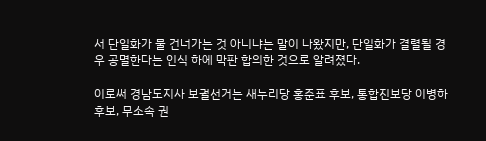서 단일화가 물 건너가는 것 아니냐는 말이 나왔지만, 단일화가 결렬될 경우 공멸한다는 인식 하에 막판 합의한 것으로 알려졌다.

이로써 경남도지사 보궐선거는 새누리당 홍준표 후보, 통합진보당 이병하 후보, 무소속 권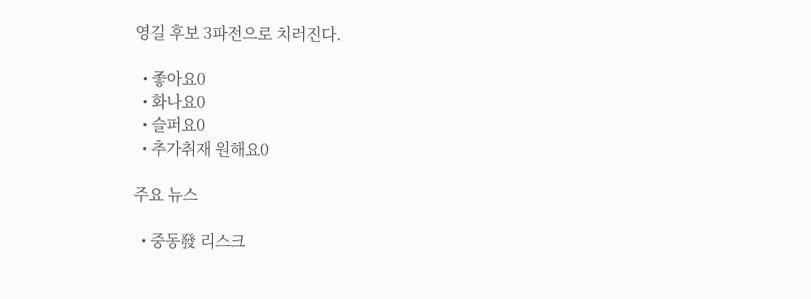영길 후보 3파전으로 치러진다.

  • 좋아요0
  • 화나요0
  • 슬퍼요0
  • 추가취재 원해요0

주요 뉴스

  • 중동發 리스크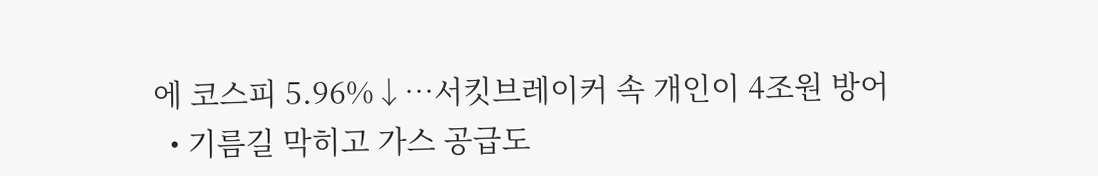에 코스피 5.96%↓⋯서킷브레이커 속 개인이 4조원 방어
  • 기름길 막히고 가스 공급도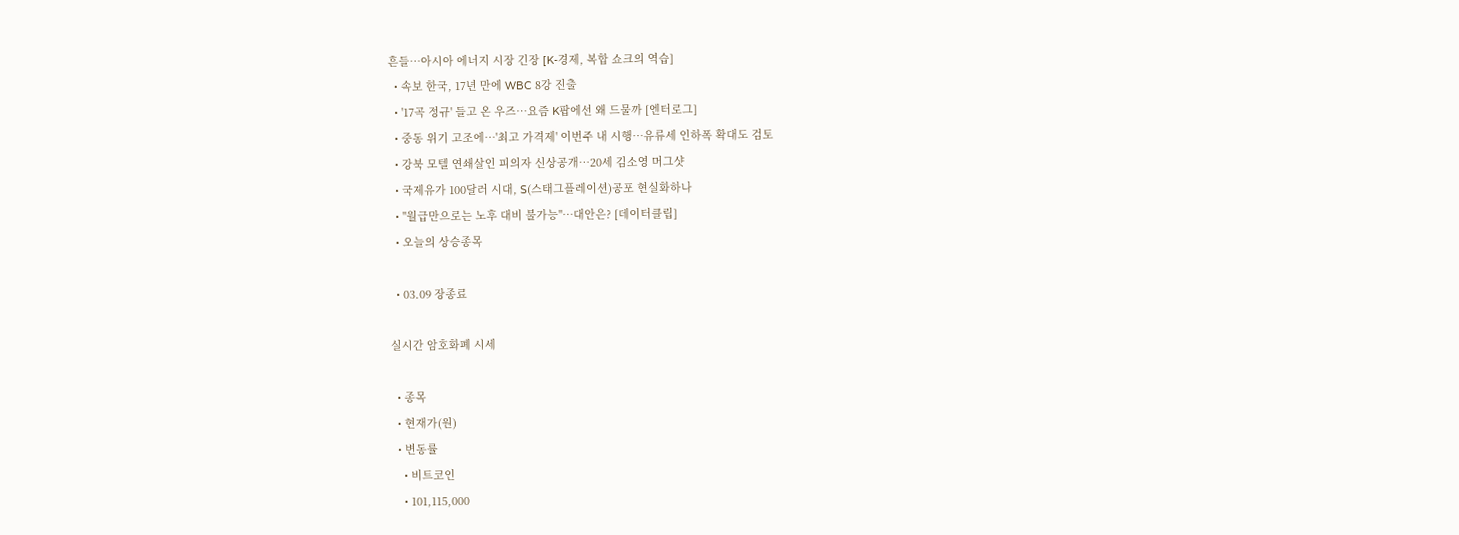흔들…아시아 에너지 시장 긴장 [K-경제, 복합 쇼크의 역습]
  • 속보 한국, 17년 만에 WBC 8강 진출
  • '17곡 정규' 들고 온 우즈⋯요즘 K팝에선 왜 드물까 [엔터로그]
  • 중동 위기 고조에…'최고 가격제' 이번주 내 시행…유류세 인하폭 확대도 검토
  • 강북 모텔 연쇄살인 피의자 신상공개…20세 김소영 머그샷
  • 국제유가 100달러 시대, S(스태그플레이션)공포 현실화하나
  • "월급만으로는 노후 대비 불가능"…대안은? [데이터클립]
  • 오늘의 상승종목

  • 03.09 장종료

실시간 암호화폐 시세

  • 종목
  • 현재가(원)
  • 변동률
    • 비트코인
    • 101,115,000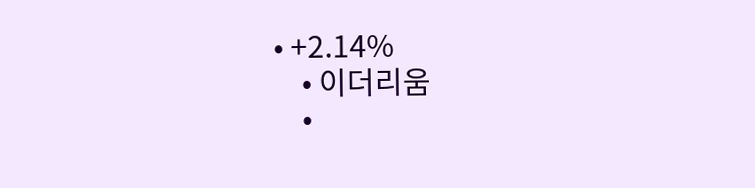• +2.14%
    • 이더리움
    •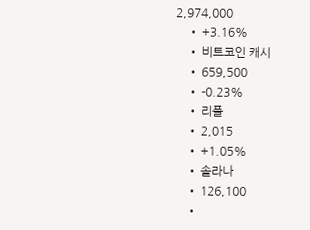2,974,000
    • +3.16%
    • 비트코인 캐시
    • 659,500
    • -0.23%
    • 리플
    • 2,015
    • +1.05%
    • 솔라나
    • 126,100
    •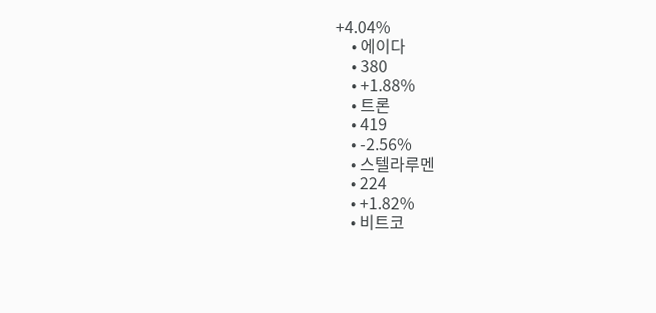+4.04%
    • 에이다
    • 380
    • +1.88%
    • 트론
    • 419
    • -2.56%
    • 스텔라루멘
    • 224
    • +1.82%
    • 비트코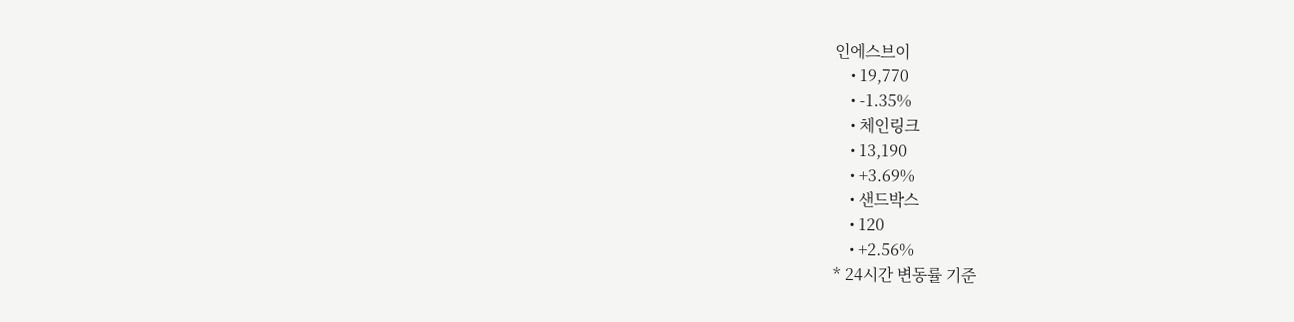인에스브이
    • 19,770
    • -1.35%
    • 체인링크
    • 13,190
    • +3.69%
    • 샌드박스
    • 120
    • +2.56%
* 24시간 변동률 기준